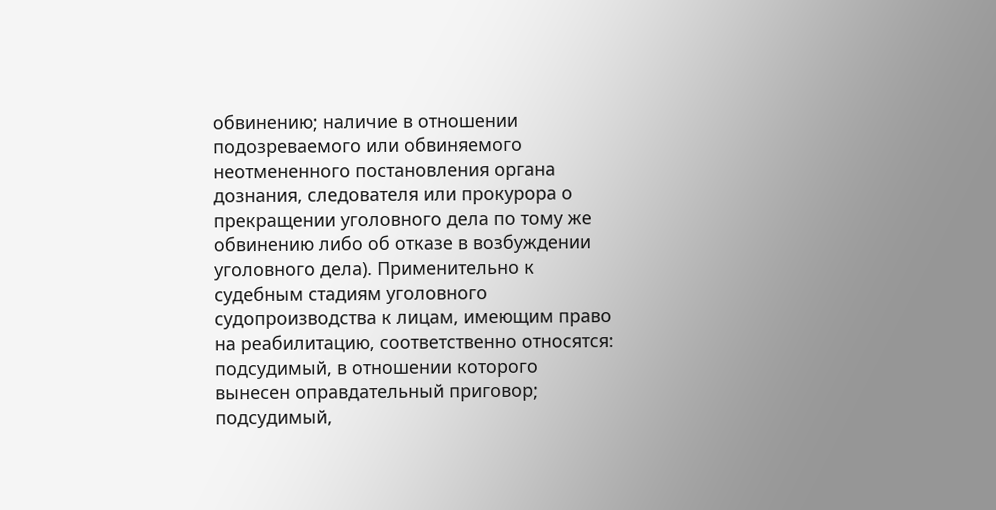обвинению; наличие в отношении подозреваемого или обвиняемого неотмененного постановления органа дознания, следователя или прокурора о прекращении уголовного дела по тому же обвинению либо об отказе в возбуждении уголовного дела). Применительно к судебным стадиям уголовного судопроизводства к лицам, имеющим право на реабилитацию, соответственно относятся: подсудимый, в отношении которого вынесен оправдательный приговор; подсудимый,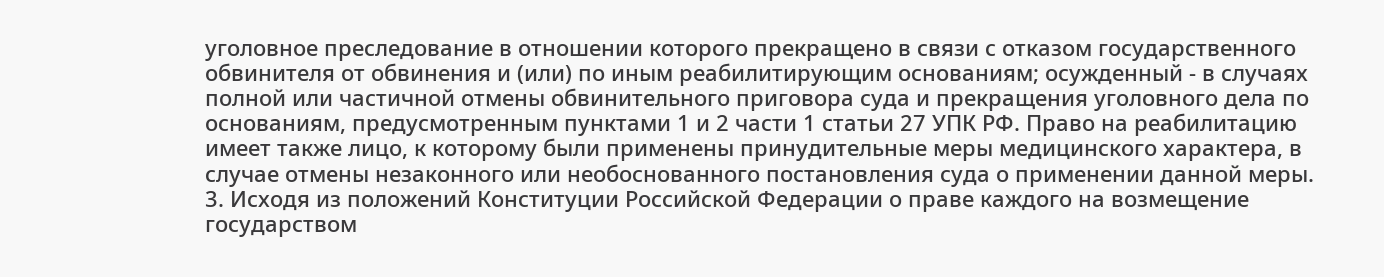уголовное преследование в отношении которого прекращено в связи с отказом государственного обвинителя от обвинения и (или) по иным реабилитирующим основаниям; осужденный - в случаях полной или частичной отмены обвинительного приговора суда и прекращения уголовного дела по основаниям, предусмотренным пунктами 1 и 2 части 1 статьи 27 УПК РФ. Право на реабилитацию имеет также лицо, к которому были применены принудительные меры медицинского характера, в случае отмены незаконного или необоснованного постановления суда о применении данной меры. 3. Исходя из положений Конституции Российской Федерации о праве каждого на возмещение государством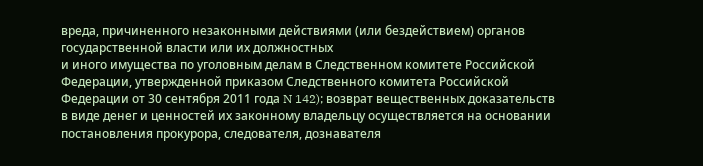вреда, причиненного незаконными действиями (или бездействием) органов государственной власти или их должностных
и иного имущества по уголовным делам в Следственном комитете Российской Федерации, утвержденной приказом Следственного комитета Российской Федерации от 30 сентября 2011 года N 142); возврат вещественных доказательств в виде денег и ценностей их законному владельцу осуществляется на основании постановления прокурора, следователя, дознавателя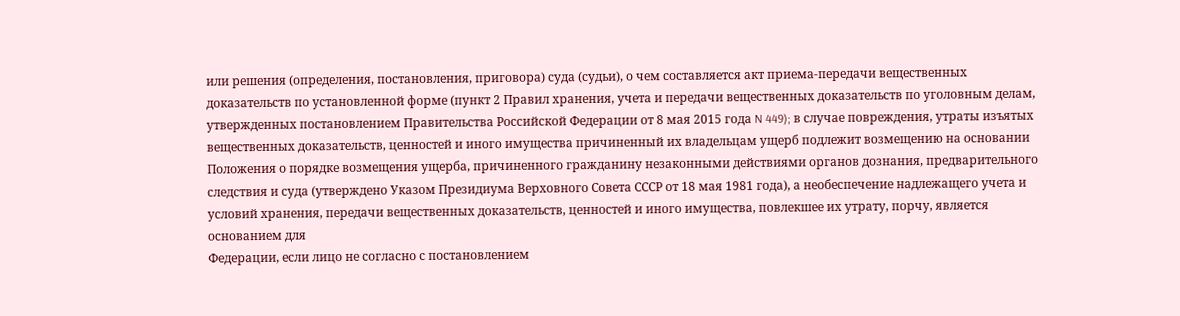или решения (определения, постановления, приговора) суда (судьи), о чем составляется акт приема-передачи вещественных доказательств по установленной форме (пункт 2 Правил хранения, учета и передачи вещественных доказательств по уголовным делам, утвержденных постановлением Правительства Российской Федерации от 8 мая 2015 года N 449); в случае повреждения, утраты изъятых вещественных доказательств, ценностей и иного имущества причиненный их владельцам ущерб подлежит возмещению на основании Положения о порядке возмещения ущерба, причиненного гражданину незаконными действиями органов дознания, предварительного следствия и суда (утверждено Указом Президиума Верховного Совета СССР от 18 мая 1981 года), а необеспечение надлежащего учета и условий хранения, передачи вещественных доказательств, ценностей и иного имущества, повлекшее их утрату, порчу, является основанием для
Федерации, если лицо не согласно с постановлением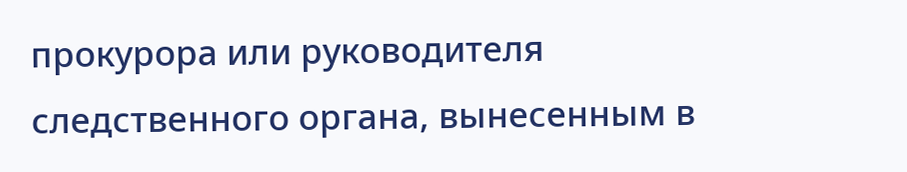прокурора или руководителя следственного органа, вынесенным в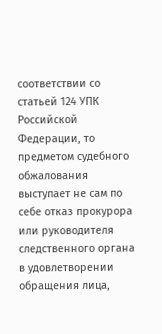соответствии со статьей 124 УПК Российской Федерации, то предметом судебного обжалования выступает не сам по себе отказ прокурора или руководителя следственного органа в удовлетворении обращения лица,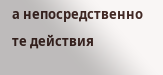а непосредственно те действия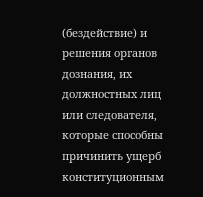(бездействие) и решения органов дознания, их должностных лиц или следователя, которые способны причинить ущерб конституционным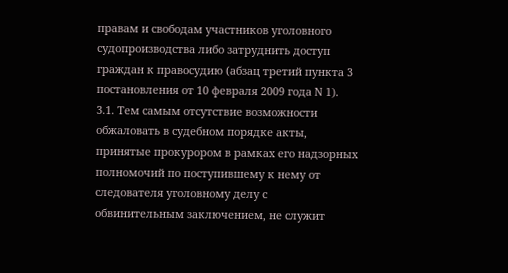правам и свободам участников уголовного судопроизводства либо затруднить доступ граждан к правосудию (абзац третий пункта 3 постановления от 10 февраля 2009 года N 1). 3.1. Тем самым отсутствие возможности обжаловать в судебном порядке акты, принятые прокурором в рамках его надзорных полномочий по поступившему к нему от следователя уголовному делу с обвинительным заключением, не служит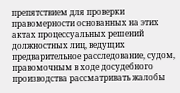препятствием для проверки правомерности основанных на этих актах процессуальных решений должностных лиц, ведущих предварительное расследование, судом, правомочным в ходе досудебного производства рассматривать жалобы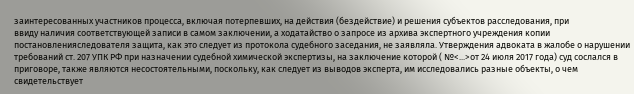заинтересованных участников процесса, включая потерпевших, на действия (бездействие) и решения субъектов расследования, при
ввиду наличия соответствующей записи в самом заключении, а ходатайство о запросе из архива экспертного учреждения копии постановленияследователя защита, как это следует из протокола судебного заседания, не заявляла. Утверждения адвоката в жалобе о нарушении требований ст. 207 УПК РФ при назначении судебной химической экспертизы, на заключение которой ( №<...>от 24 июля 2017 года) суд сослался в приговоре, также являются несостоятельными, поскольку, как следует из выводов эксперта, им исследовались разные объекты, о чем свидетельствует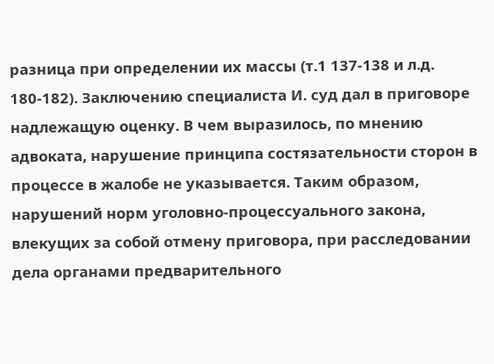разница при определении их массы (т.1 137-138 и л.д. 180-182). Заключению специалиста И. суд дал в приговоре надлежащую оценку. В чем выразилось, по мнению адвоката, нарушение принципа состязательности сторон в процессе в жалобе не указывается. Таким образом, нарушений норм уголовно-процессуального закона, влекущих за собой отмену приговора, при расследовании дела органами предварительного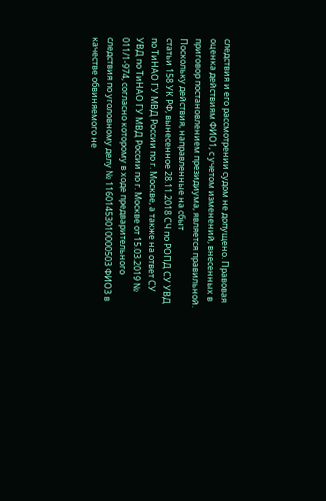следствия и его рассмотрении судом не допущено. Правовая оценка действиям ФИО1, с учетом изменений, внесенных в приговор постановлением президиума, является правильной. Поскольку действия, направленные на сбыт
статьи 158 УК РФ, вынесенное 28.11.2018 СЧ по РОПД СУ УВД по ТиНАО ГУ МВД России по г. Москве, а также на ответ СУ УВД по ТиНАО ГУ МВД России по г. Москве от 15.03.2019 № 011/1-974, согласно которому в ходе предварительного следствия по уголовному делу № 11601453010000503 ФИО3 в качестве обвиняемого не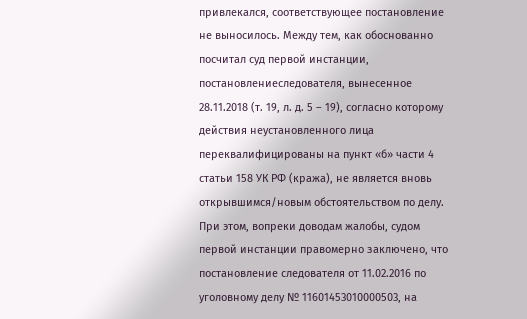привлекался, соответствующее постановление не выносилось. Между тем, как обоснованно посчитал суд первой инстанции, постановлениеследователя, вынесенное 28.11.2018 (т. 19, л. д. 5 – 19), согласно которому действия неустановленного лица переквалифицированы на пункт «б» части 4 статьи 158 УК РФ (кража), не является вновь открывшимся/новым обстоятельством по делу. При этом, вопреки доводам жалобы, судом первой инстанции правомерно заключено, что постановление следователя от 11.02.2016 по уголовному делу № 11601453010000503, на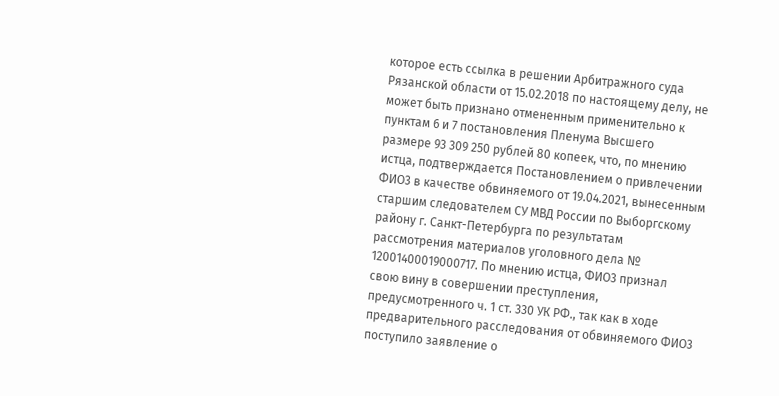которое есть ссылка в решении Арбитражного суда Рязанской области от 15.02.2018 по настоящему делу, не может быть признано отмененным применительно к пунктам 6 и 7 постановления Пленума Высшего
размере 93 309 250 рублей 80 копеек, что, по мнению истца, подтверждается Постановлением о привлечении ФИО3 в качестве обвиняемого от 19.04.2021, вынесенным старшим следователем СУ МВД России по Выборгскому району г. Санкт-Петербурга по результатам рассмотрения материалов уголовного дела № 12001400019000717. По мнению истца, ФИО3 признал свою вину в совершении преступления, предусмотренного ч. 1 ст. 330 УК РФ., так как в ходе предварительного расследования от обвиняемого ФИО3 поступило заявление о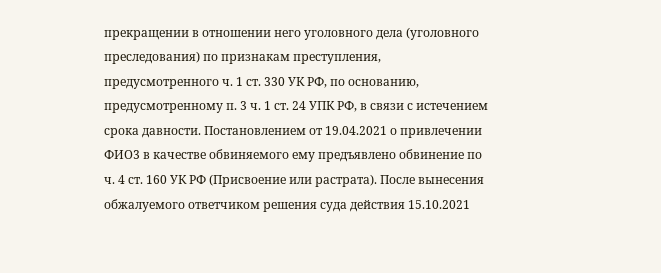прекращении в отношении него уголовного дела (уголовного преследования) по признакам преступления, предусмотренного ч. 1 ст. 330 УК РФ, по основанию, предусмотренному п. 3 ч. 1 ст. 24 УПК РФ, в связи с истечением срока давности. Постановлением от 19.04.2021 о привлечении ФИО3 в качестве обвиняемого ему предъявлено обвинение по ч. 4 ст. 160 УК РФ (Присвоение или растрата). После вынесения обжалуемого ответчиком решения суда действия 15.10.2021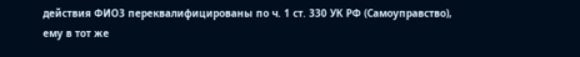действия ФИО3 переквалифицированы по ч. 1 ст. 330 УК РФ (Самоуправство), ему в тот же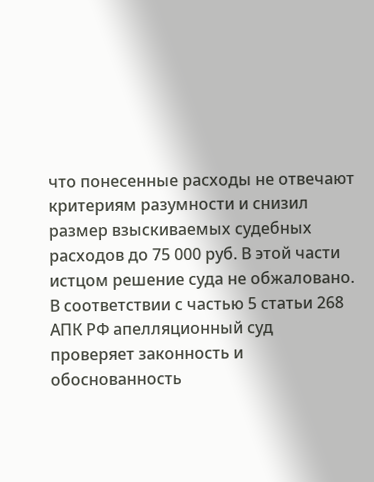что понесенные расходы не отвечают критериям разумности и снизил размер взыскиваемых судебных расходов до 75 000 руб. В этой части истцом решение суда не обжаловано. В соответствии с частью 5 статьи 268 АПК РФ апелляционный суд проверяет законность и обоснованность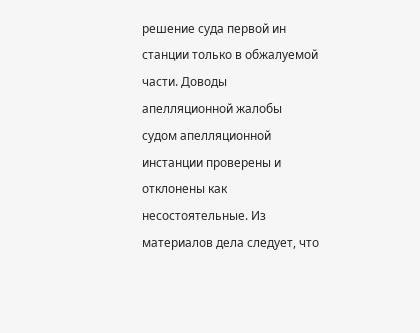решение суда первой ин станции только в обжалуемой части. Доводы апелляционной жалобы судом апелляционной инстанции проверены и отклонены как несостоятельные. Из материалов дела следует, что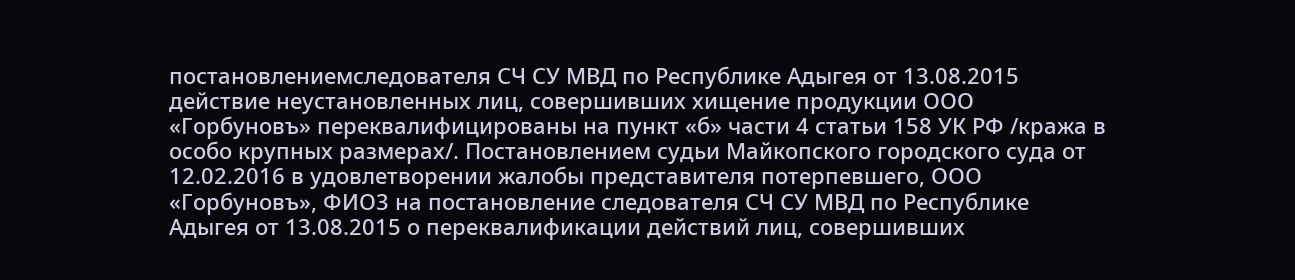постановлениемследователя СЧ СУ МВД по Республике Адыгея от 13.08.2015 действие неустановленных лиц, совершивших хищение продукции ООО «Горбуновъ» переквалифицированы на пункт «б» части 4 статьи 158 УК РФ /кража в особо крупных размерах/. Постановлением судьи Майкопского городского суда от 12.02.2016 в удовлетворении жалобы представителя потерпевшего, ООО «Горбуновъ», ФИО3 на постановление следователя СЧ СУ МВД по Республике Адыгея от 13.08.2015 о переквалификации действий лиц, совершивших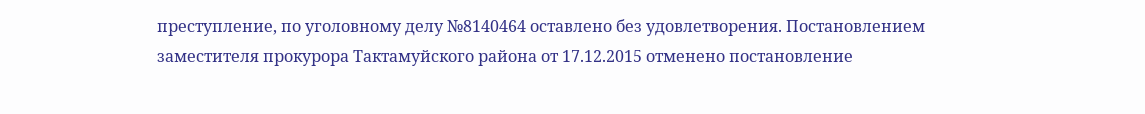преступление, по уголовному делу №8140464 оставлено без удовлетворения. Постановлением заместителя прокурора Тактамуйского района от 17.12.2015 отменено постановление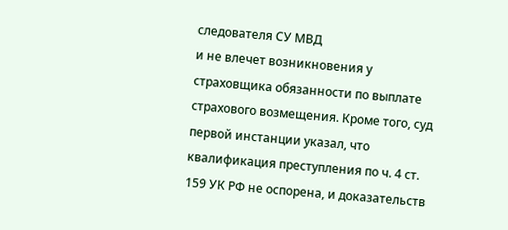следователя СУ МВД
и не влечет возникновения у страховщика обязанности по выплате страхового возмещения. Кроме того, суд первой инстанции указал, что квалификация преступления по ч. 4 ст. 159 УК РФ не оспорена, и доказательств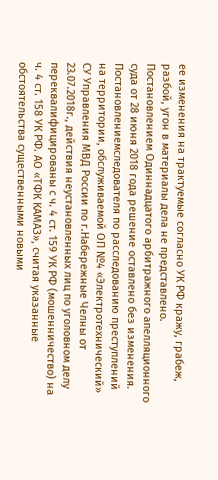ее изменения на трактуемые согласно УК РФ кражу, грабеж, разбой, угон в материалы дела не представлено. Постановлением Одиннадцатого арбитражного апелляционного суда от 28 июня 2018 года решение оставлено без изменения. Постановлениемследователя по расследованию преступлений на территории, обслуживаемой ОП №4 «Электротехнический» СУ Управления МВД России по г.Набережные Челны от 23.07.2018г., действия неустановленных лиц по уголовном делу переквалифицированы с ч. 4 ст. 159 УК РФ (мошенничество) на ч. 4 ст. 158 УК РФ. АО «ТФК КАМАЗ», считая указанные обстоятельства существенными новыми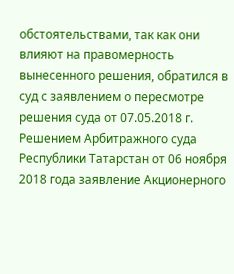обстоятельствами, так как они влияют на правомерность вынесенного решения, обратился в суд с заявлением о пересмотре решения суда от 07.05.2018 г. Решением Арбитражного суда Республики Татарстан от 06 ноября 2018 года заявление Акционерного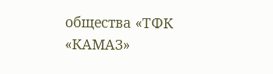общества «ТФК «КАМАЗ»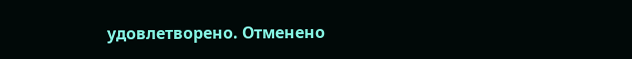удовлетворено. Отменено